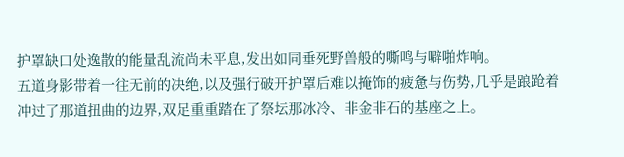护罩缺口处逸散的能量乱流尚未平息,发出如同垂死野兽般的嘶鸣与噼啪炸响。
五道身影带着一往无前的决绝,以及强行破开护罩后难以掩饰的疲惫与伤势,几乎是踉跄着冲过了那道扭曲的边界,双足重重踏在了祭坛那冰冷、非金非石的基座之上。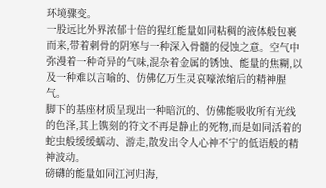环境骤变。
一股远比外界浓郁十倍的猩红能量如同粘稠的液体般包裹而来,带着刺骨的阴寒与一种深入骨髓的侵蚀之意。空气中弥漫着一种奇异的气味,混杂着金属的锈蚀、能量的焦糊,以及一种难以言喻的、仿佛亿万生灵哀嚎浓缩后的精神腥气。
脚下的基座材质呈现出一种暗沉的、仿佛能吸收所有光线的色泽,其上镌刻的符文不再是静止的死物,而是如同活着的蛇虫般缓缓蠕动、游走,散发出令人心神不宁的低语般的精神波动。
磅礴的能量如同江河归海,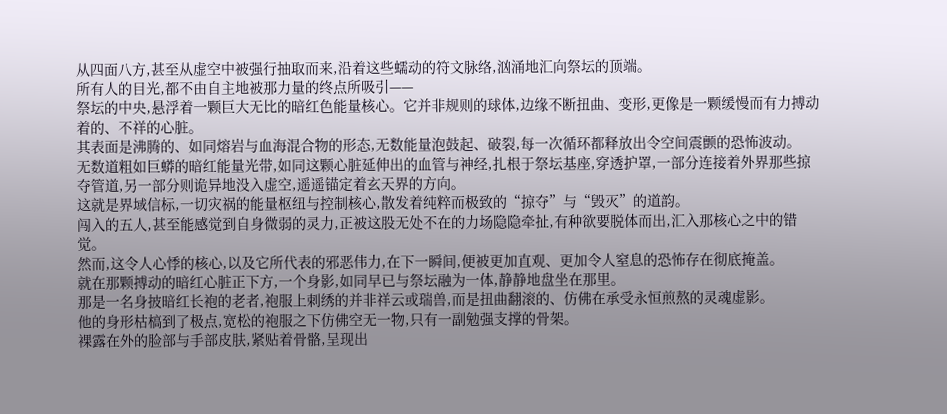从四面八方,甚至从虚空中被强行抽取而来,沿着这些蠕动的符文脉络,汹涌地汇向祭坛的顶端。
所有人的目光,都不由自主地被那力量的终点所吸引——
祭坛的中央,悬浮着一颗巨大无比的暗红色能量核心。它并非规则的球体,边缘不断扭曲、变形,更像是一颗缓慢而有力搏动着的、不祥的心脏。
其表面是沸腾的、如同熔岩与血海混合物的形态,无数能量泡鼓起、破裂,每一次循环都释放出令空间震颤的恐怖波动。
无数道粗如巨蟒的暗红能量光带,如同这颗心脏延伸出的血管与神经,扎根于祭坛基座,穿透护罩,一部分连接着外界那些掠夺管道,另一部分则诡异地没入虚空,遥遥锚定着玄天界的方向。
这就是界域信标,一切灾祸的能量枢纽与控制核心,散发着纯粹而极致的“掠夺”与“毁灭”的道韵。
闯入的五人,甚至能感觉到自身微弱的灵力,正被这股无处不在的力场隐隐牵扯,有种欲要脱体而出,汇入那核心之中的错觉。
然而,这令人心悸的核心,以及它所代表的邪恶伟力,在下一瞬间,便被更加直观、更加令人窒息的恐怖存在彻底掩盖。
就在那颗搏动的暗红心脏正下方,一个身影,如同早已与祭坛融为一体,静静地盘坐在那里。
那是一名身披暗红长袍的老者,袍服上刺绣的并非祥云或瑞兽,而是扭曲翻滚的、仿佛在承受永恒煎熬的灵魂虚影。
他的身形枯槁到了极点,宽松的袍服之下仿佛空无一物,只有一副勉强支撑的骨架。
裸露在外的脸部与手部皮肤,紧贴着骨骼,呈现出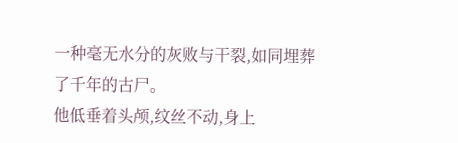一种毫无水分的灰败与干裂,如同埋葬了千年的古尸。
他低垂着头颅,纹丝不动,身上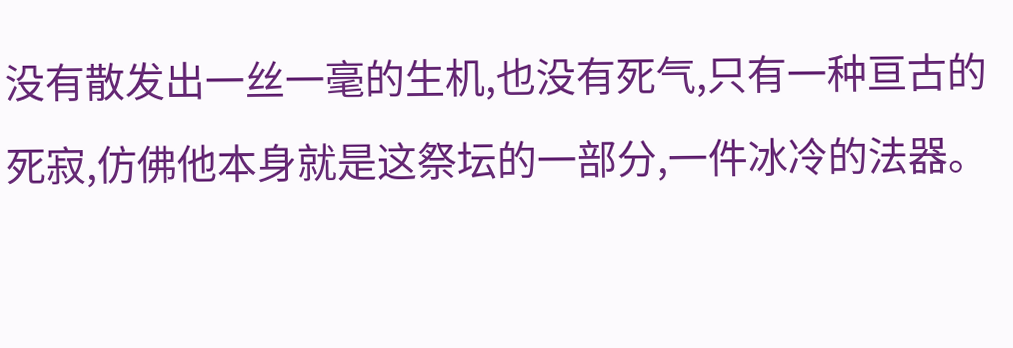没有散发出一丝一毫的生机,也没有死气,只有一种亘古的死寂,仿佛他本身就是这祭坛的一部分,一件冰冷的法器。